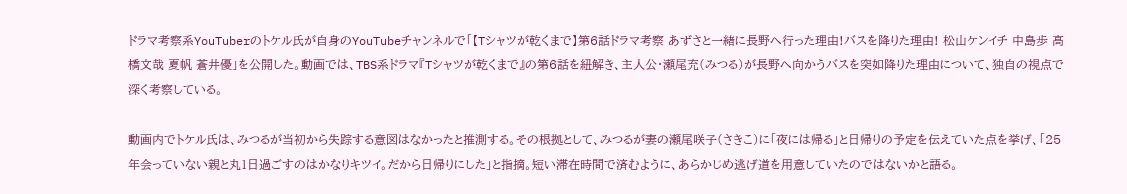ドラマ考察系YouTuberのトケル氏が自身のYouTubeチャンネルで「【Tシャツが乾くまで】第6話ドラマ考察 あずさと一緒に長野へ行った理由!バスを降りた理由! 松山ケンイチ 中島歩 高橋文哉 夏帆 蒼井優」を公開した。動画では、TBS系ドラマ『Tシャツが乾くまで』の第6話を紐解き、主人公・瀬尾充(みつる)が長野へ向かうバスを突如降りた理由について、独自の視点で深く考察している。

動画内でトケル氏は、みつるが当初から失踪する意図はなかったと推測する。その根拠として、みつるが妻の瀬尾咲子(さきこ)に「夜には帰る」と日帰りの予定を伝えていた点を挙げ、「25年会っていない親と丸1日過ごすのはかなりキツイ。だから日帰りにした」と指摘。短い滞在時間で済むように、あらかじめ逃げ道を用意していたのではないかと語る。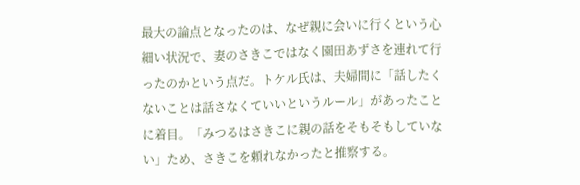最大の論点となったのは、なぜ親に会いに行くという心細い状況で、妻のさきこではなく園田あずさを連れて行ったのかという点だ。トケル氏は、夫婦間に「話したくないことは話さなくていいというルール」があったことに着目。「みつるはさきこに親の話をそもそもしていない」ため、さきこを頼れなかったと推察する。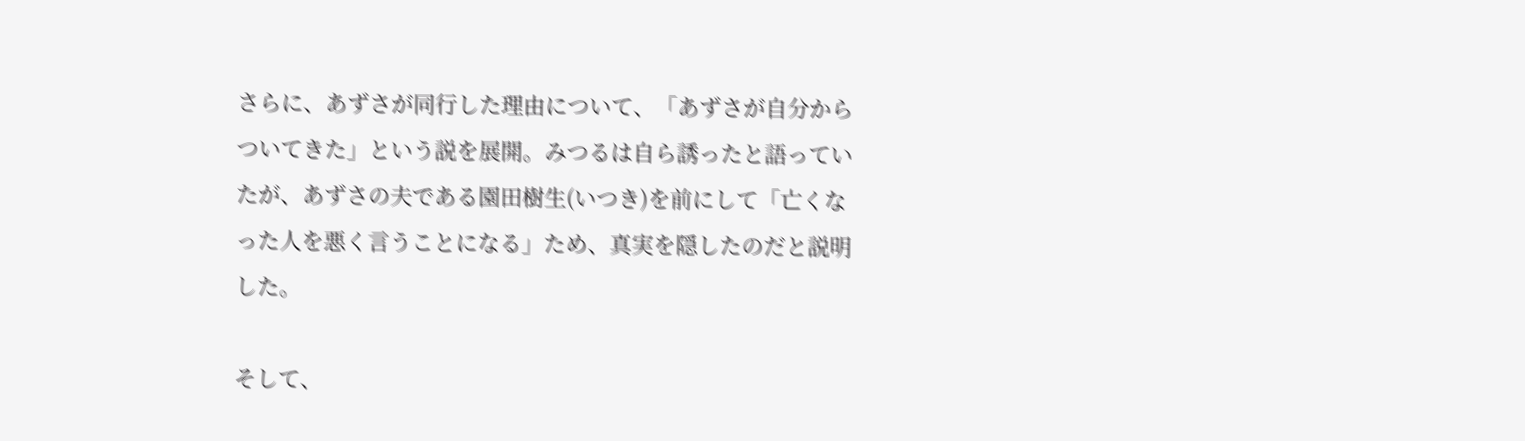さらに、あずさが同行した理由について、「あずさが自分からついてきた」という説を展開。みつるは自ら誘ったと語っていたが、あずさの夫である園田樹生(いつき)を前にして「亡くなった人を悪く言うことになる」ため、真実を隠したのだと説明した。

そして、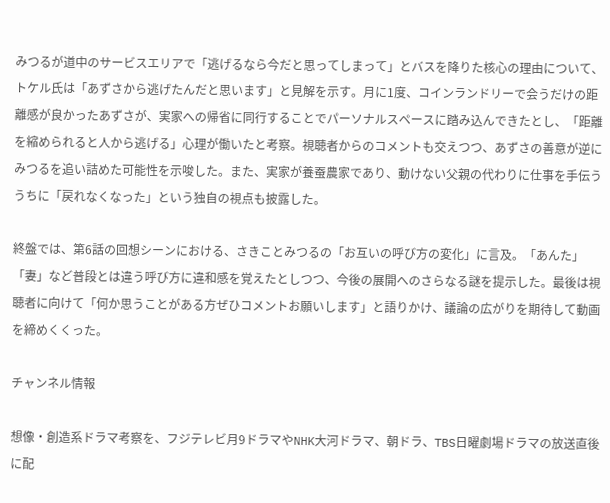みつるが道中のサービスエリアで「逃げるなら今だと思ってしまって」とバスを降りた核心の理由について、トケル氏は「あずさから逃げたんだと思います」と見解を示す。月に1度、コインランドリーで会うだけの距離感が良かったあずさが、実家への帰省に同行することでパーソナルスペースに踏み込んできたとし、「距離を縮められると人から逃げる」心理が働いたと考察。視聴者からのコメントも交えつつ、あずさの善意が逆にみつるを追い詰めた可能性を示唆した。また、実家が養蚕農家であり、動けない父親の代わりに仕事を手伝ううちに「戻れなくなった」という独自の視点も披露した。

終盤では、第6話の回想シーンにおける、さきことみつるの「お互いの呼び方の変化」に言及。「あんた」「妻」など普段とは違う呼び方に違和感を覚えたとしつつ、今後の展開へのさらなる謎を提示した。最後は視聴者に向けて「何か思うことがある方ぜひコメントお願いします」と語りかけ、議論の広がりを期待して動画を締めくくった。

チャンネル情報

想像・創造系ドラマ考察を、フジテレビ月9ドラマやNHK大河ドラマ、朝ドラ、TBS日曜劇場ドラマの放送直後に配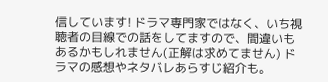信しています! ドラマ専門家ではなく、いち視聴者の目線での話をしてますので、間違いもあるかもしれません(正解は求めてません) ドラマの感想やネタバレあらすじ紹介も。